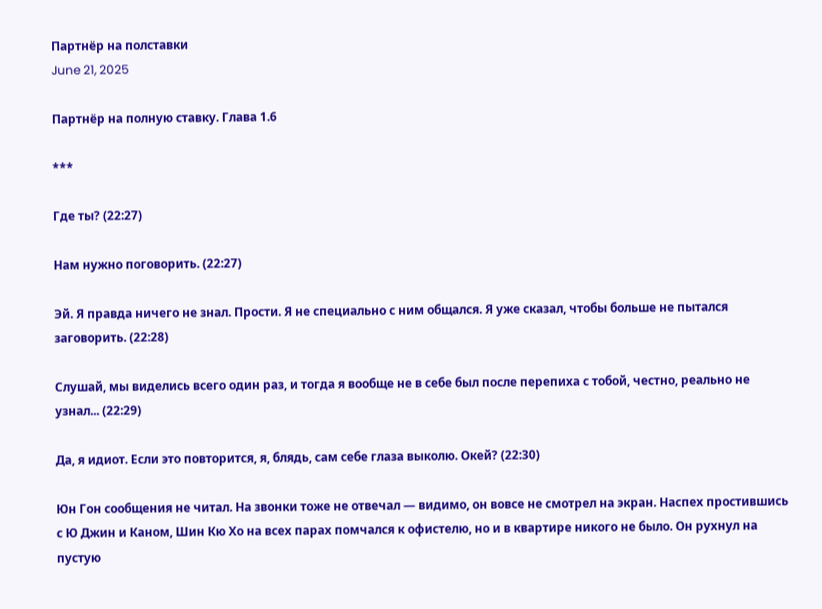Партнёр на полставки
June 21, 2025

Партнёр на полную ставку. Глава 1.6

***

Где ты? (22:27)

Нам нужно поговорить. (22:27)

Эй. Я правда ничего не знал. Прости. Я не специально с ним общался. Я уже сказал, чтобы больше не пытался заговорить. (22:28)

Слушай, мы виделись всего один раз, и тогда я вообще не в себе был после перепиха с тобой, честно, реально не узнал... (22:29)

Да, я идиот. Если это повторится, я, блядь, сам себе глаза выколю. Окей? (22:30)

Юн Гон сообщения не читал. На звонки тоже не отвечал — видимо, он вовсе не смотрел на экран. Наспех простившись с Ю Джин и Каном, Шин Кю Хо на всех парах помчался к офистелю, но и в квартире никого не было. Он рухнул на пустую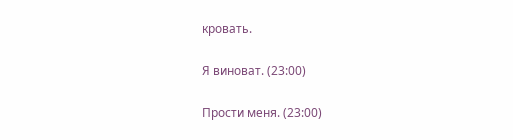кровать.

Я виноват. (23:00)

Прости меня. (23:00)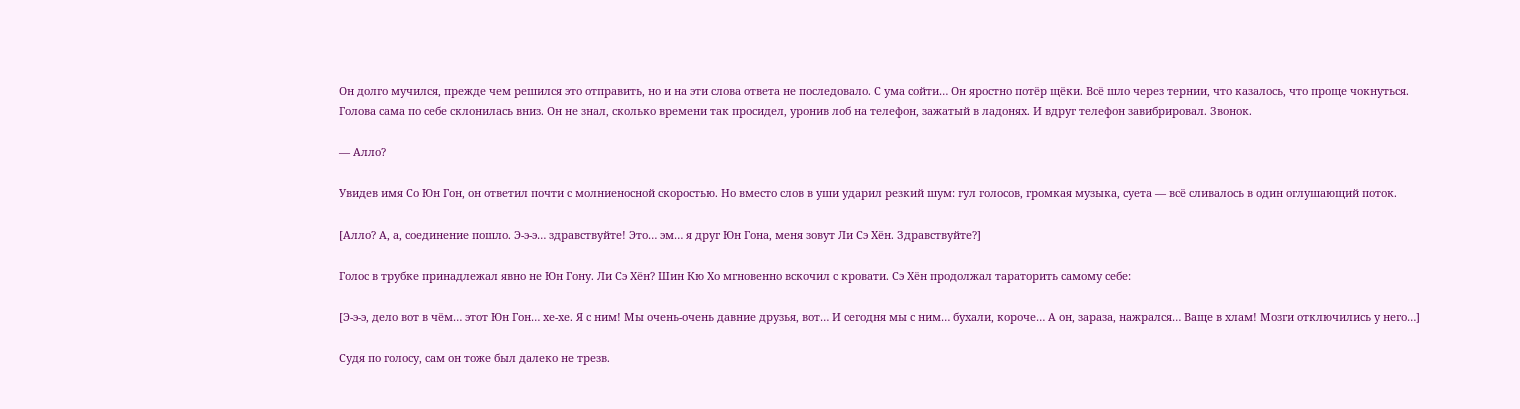Он долго мучился, прежде чем решился это отправить, но и на эти слова ответа не последовало. С ума сойти… Он яростно потёр щёки. Всё шло через тернии, что казалось, что проще чокнуться. Голова сама по себе склонилась вниз. Он не знал, сколько времени так просидел, уронив лоб на телефон, зажатый в ладонях. И вдруг телефон завибрировал. Звонок.

— Алло?

Увидев имя Со Юн Гон, он ответил почти с молниеносной скоростью. Но вместо слов в уши ударил резкий шум: гул голосов, громкая музыка, суета — всё сливалось в один оглушающий поток.

[Алло? А, а, соединение пошло. Э-э-э… здравствуйте! Это… эм… я друг Юн Гона, меня зовут Ли Сэ Хён. Здравствуйте?]

Голос в трубке принадлежал явно не Юн Гону. Ли Сэ Хён? Шин Кю Хо мгновенно вскочил с кровати. Сэ Хён продолжал тараторить самому себе:

[Э-э-э, дело вот в чём… этот Юн Гон… хе-хе. Я с ним! Мы очень-очень давние друзья, вот… И сегодня мы с ним… бухали, короче… А он, зараза, нажрался… Ваще в хлам! Мозги отключились у него…]

Судя по голосу, сам он тоже был далеко не трезв.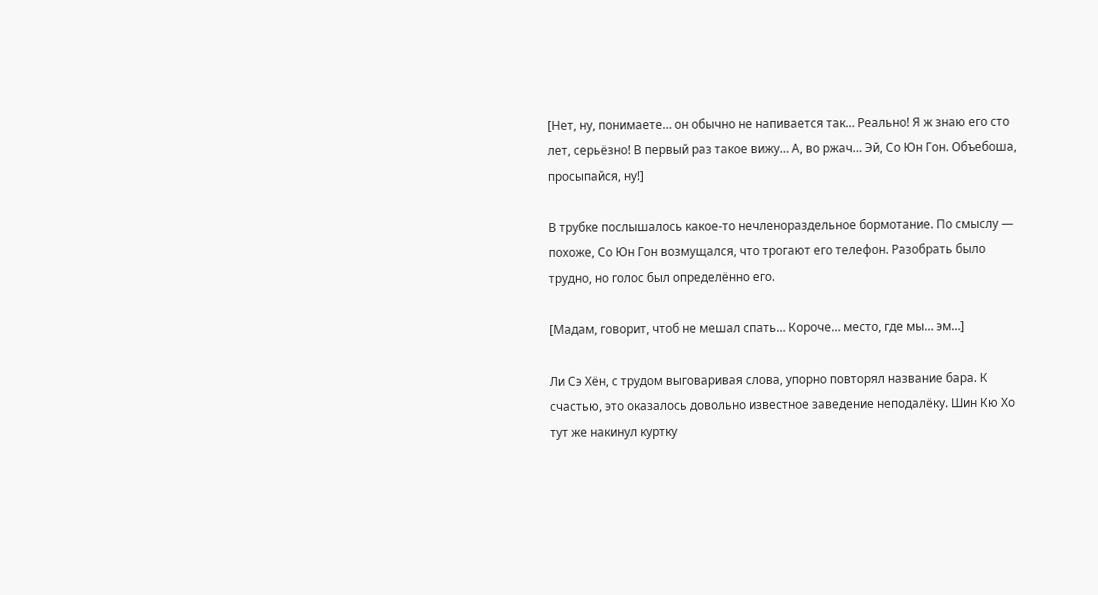[Нет, ну, понимаете… он обычно не напивается так… Реально! Я ж знаю его сто лет, серьёзно! В первый раз такое вижу… А, во ржач… Эй, Со Юн Гон. Объебоша, просыпайся, ну!]

В трубке послышалось какое-то нечленораздельное бормотание. По смыслу — похоже, Со Юн Гон возмущался, что трогают его телефон. Разобрать было трудно, но голос был определённо его.

[Мадам, говорит, чтоб не мешал спать… Короче… место, где мы… эм…]

Ли Сэ Хён, с трудом выговаривая слова, упорно повторял название бара. К счастью, это оказалось довольно известное заведение неподалёку. Шин Кю Хо тут же накинул куртку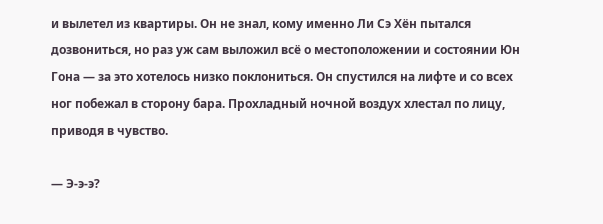и вылетел из квартиры. Он не знал, кому именно Ли Сэ Хён пытался дозвониться, но раз уж сам выложил всё о местоположении и состоянии Юн Гона — за это хотелось низко поклониться. Он спустился на лифте и со всех ног побежал в сторону бара. Прохладный ночной воздух хлестал по лицу, приводя в чувство.

— Э-э-э?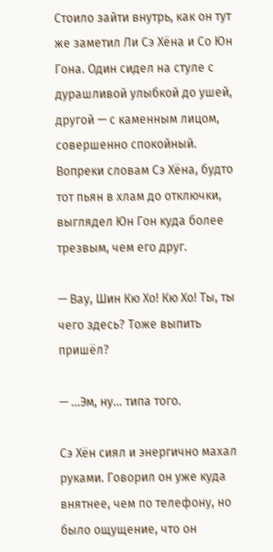Стоило зайти внутрь, как он тут же заметил Ли Сэ Хёна и Со Юн Гона. Один сидел на стуле с дурашливой улыбкой до ушей, другой — с каменным лицом, совершенно спокойный. Вопреки словам Сэ Хёна, будто тот пьян в хлам до отключки, выглядел Юн Гон куда более трезвым, чем его друг.

— Вау, Шин Кю Хо! Кю Хо! Ты, ты чего здесь? Тоже выпить пришёл?

— …Эм, ну… типа того.

Сэ Хён сиял и энергично махал руками. Говорил он уже куда внятнее, чем по телефону, но было ощущение, что он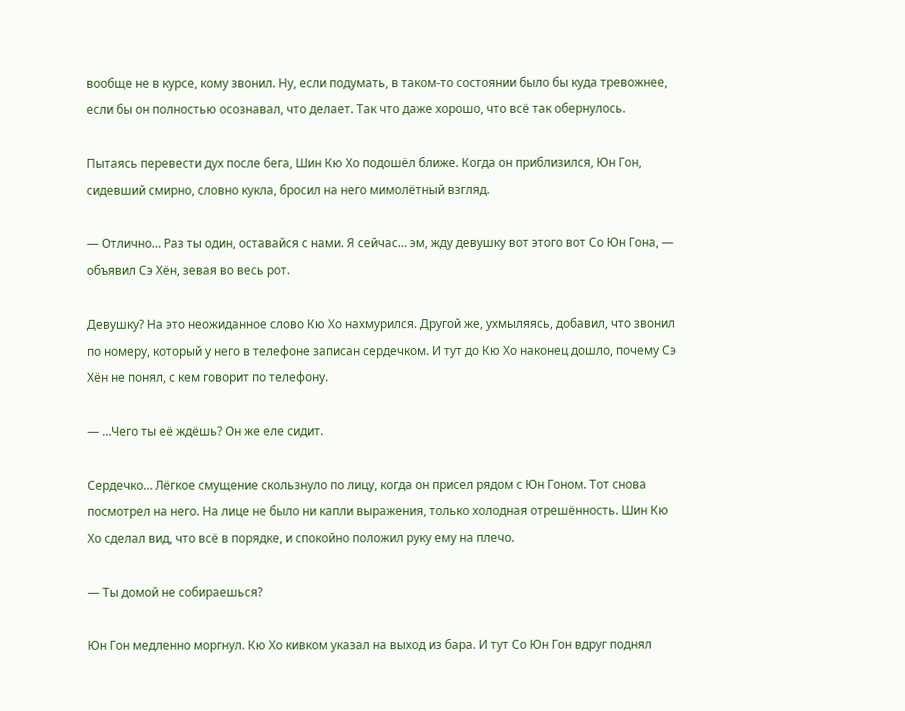вообще не в курсе, кому звонил. Ну, если подумать, в таком-то состоянии было бы куда тревожнее, если бы он полностью осознавал, что делает. Так что даже хорошо, что всё так обернулось.

Пытаясь перевести дух после бега, Шин Кю Хо подошёл ближе. Когда он приблизился, Юн Гон, сидевший смирно, словно кукла, бросил на него мимолётный взгляд.

— Отлично… Раз ты один, оставайся с нами. Я сейчас… эм, жду девушку вот этого вот Со Юн Гона, — объявил Сэ Хён, зевая во весь рот.

Девушку? На это неожиданное слово Кю Хо нахмурился. Другой же, ухмыляясь, добавил, что звонил по номеру, который у него в телефоне записан сердечком. И тут до Кю Хо наконец дошло, почему Сэ Хён не понял, с кем говорит по телефону.

— …Чего ты её ждёшь? Он же еле сидит.

Сердечко… Лёгкое смущение скользнуло по лицу, когда он присел рядом с Юн Гоном. Тот снова посмотрел на него. На лице не было ни капли выражения, только холодная отрешённость. Шин Кю Хо сделал вид, что всё в порядке, и спокойно положил руку ему на плечо.

— Ты домой не собираешься?

Юн Гон медленно моргнул. Кю Хо кивком указал на выход из бара. И тут Со Юн Гон вдруг поднял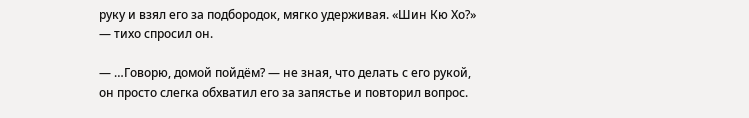руку и взял его за подбородок, мягко удерживая. «Шин Кю Хо?» — тихо спросил он.

— …Говорю, домой пойдём? — не зная, что делать с его рукой, он просто слегка обхватил его за запястье и повторил вопрос.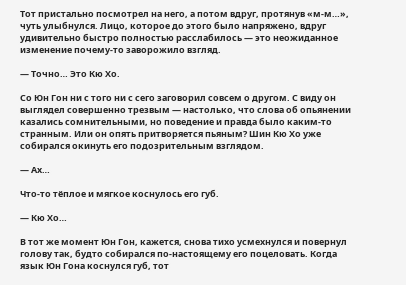Тот пристально посмотрел на него, а потом вдруг, протянув «м-м…», чуть улыбнулся. Лицо, которое до этого было напряжено, вдруг удивительно быстро полностью расслабилось — это неожиданное изменение почему-то заворожило взгляд.

— Точно… Это Кю Хо.

Со Юн Гон ни с того ни с сего заговорил совсем о другом. С виду он выглядел совершенно трезвым — настолько, что слова об опьянении казались сомнительными, но поведение и правда было каким-то странным. Или он опять притворяется пьяным? Шин Кю Хо уже собирался окинуть его подозрительным взглядом.

— Ах…

Что-то тёплое и мягкое коснулось его губ.

— Кю Хо…

В тот же момент Юн Гон, кажется, снова тихо усмехнулся и повернул голову так, будто собирался по-настоящему его поцеловать. Когда язык Юн Гона коснулся губ, тот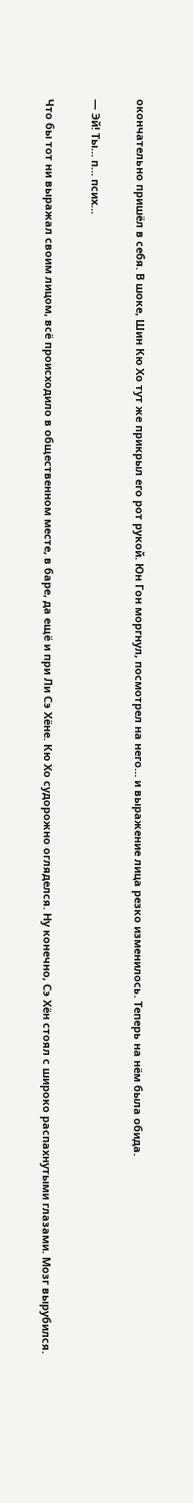окончательно пришёл в себя. В шоке, Шин Кю Хо тут же прикрыл его рот рукой. Юн Гон моргнул, посмотрел на него… и выражение лица резко изменилось. Теперь на нём была обида.

— Эй! Ты… п… псих…

Что бы тот ни выражал своим лицом, всё происходило в общественном месте, в баре, да ещё и при Ли Сэ Хёне. Кю Хо судорожно огляделся. Ну конечно, Сэ Хён стоял с широко распахнутыми глазами. Мозг вырубился.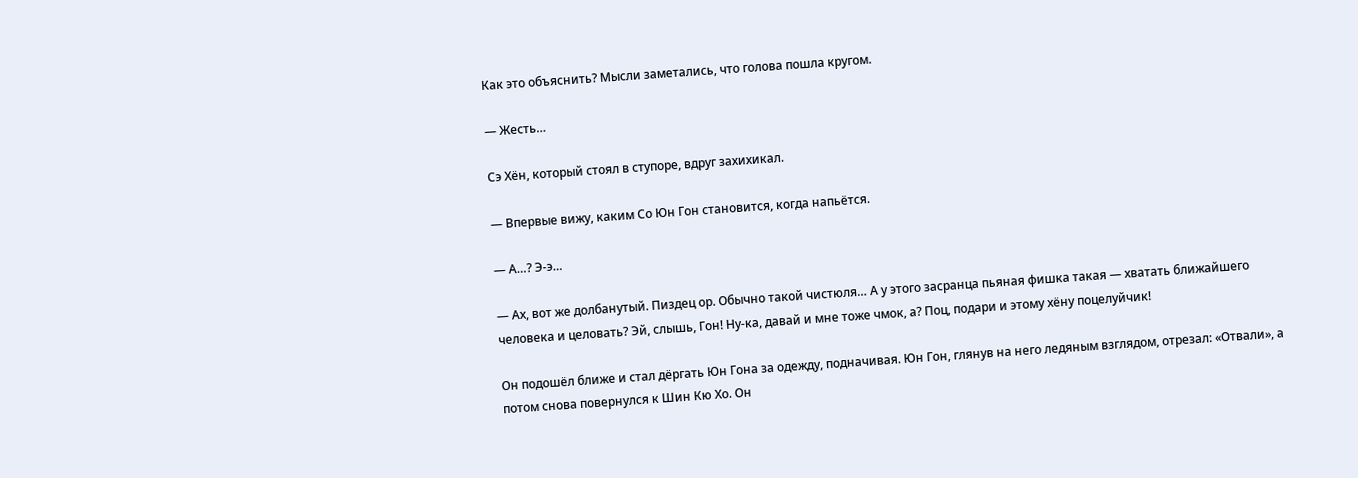Как это объяснить? Мысли заметались, что голова пошла кругом.

— Жесть…

Сэ Хён, который стоял в ступоре, вдруг захихикал.

— Впервые вижу, каким Со Юн Гон становится, когда напьётся.

— А…? Э-э…

— Ах, вот же долбанутый. Пиздец ор. Обычно такой чистюля… А у этого засранца пьяная фишка такая — хватать ближайшего человека и целовать? Эй, слышь, Гон! Ну-ка, давай и мне тоже чмок, а? Поц, подари и этому хёну поцелуйчик!

Он подошёл ближе и стал дёргать Юн Гона за одежду, подначивая. Юн Гон, глянув на него ледяным взглядом, отрезал: «Отвали», а потом снова повернулся к Шин Кю Хо. Он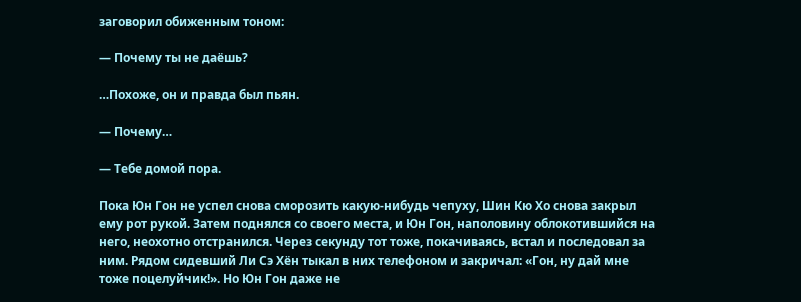заговорил обиженным тоном:

— Почему ты не даёшь?

…Похоже, он и правда был пьян.

— Почему…

— Тебе домой пора.

Пока Юн Гон не успел снова сморозить какую-нибудь чепуху, Шин Кю Хо снова закрыл ему рот рукой. Затем поднялся со своего места, и Юн Гон, наполовину облокотившийся на него, неохотно отстранился. Через секунду тот тоже, покачиваясь, встал и последовал за ним. Рядом сидевший Ли Сэ Хён тыкал в них телефоном и закричал: «Гон, ну дай мне тоже поцелуйчик!». Но Юн Гон даже не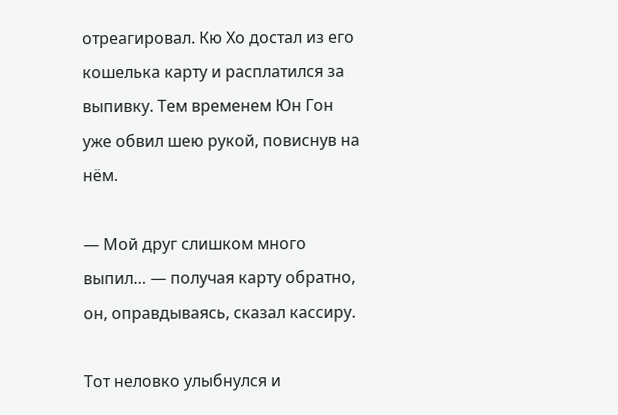отреагировал. Кю Хо достал из его кошелька карту и расплатился за выпивку. Тем временем Юн Гон уже обвил шею рукой, повиснув на нём.

— Мой друг слишком много выпил… — получая карту обратно, он, оправдываясь, сказал кассиру.

Тот неловко улыбнулся и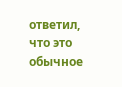ответил, что это обычное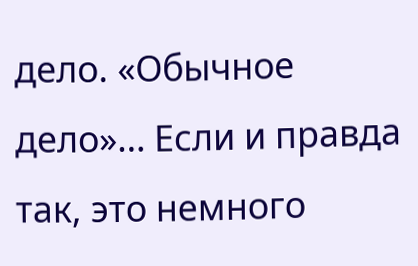дело. «Обычное дело»… Если и правда так, это немного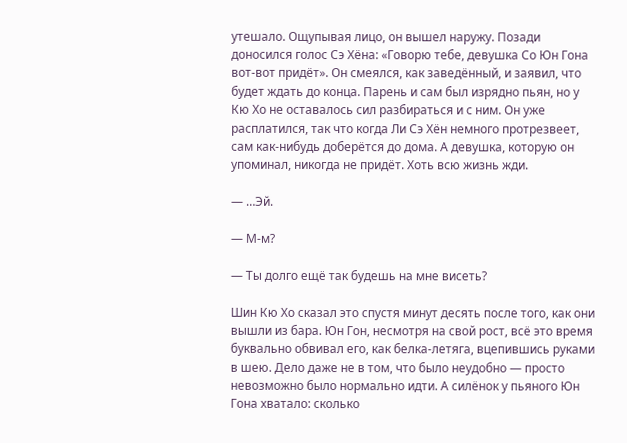утешало. Ощупывая лицо, он вышел наружу. Позади доносился голос Сэ Хёна: «Говорю тебе, девушка Со Юн Гона вот-вот придёт». Он смеялся, как заведённый, и заявил, что будет ждать до конца. Парень и сам был изрядно пьян, но у Кю Хо не оставалось сил разбираться и с ним. Он уже расплатился, так что когда Ли Сэ Хён немного протрезвеет, сам как-нибудь доберётся до дома. А девушка, которую он упоминал, никогда не придёт. Хоть всю жизнь жди.

— …Эй.

— М-м?

— Ты долго ещё так будешь на мне висеть?

Шин Кю Хо сказал это спустя минут десять после того, как они вышли из бара. Юн Гон, несмотря на свой рост, всё это время буквально обвивал его, как белка-летяга, вцепившись руками в шею. Дело даже не в том, что было неудобно — просто невозможно было нормально идти. А силёнок у пьяного Юн Гона хватало: сколько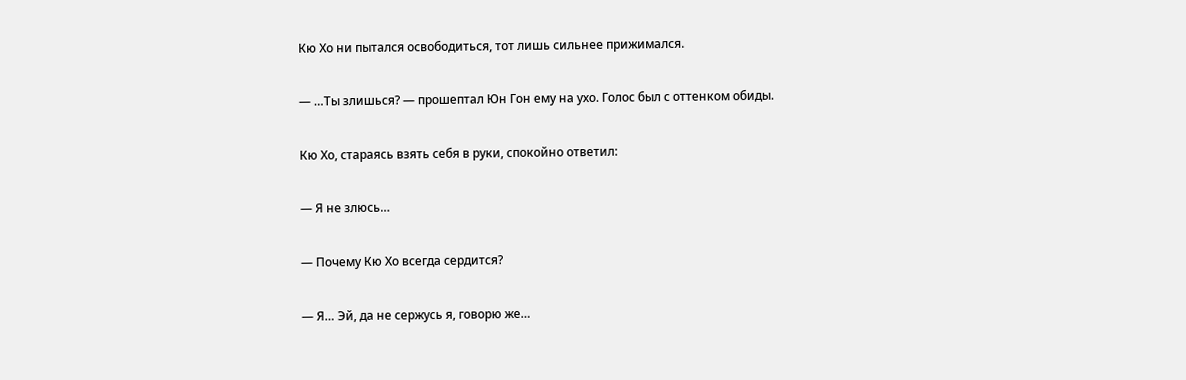Кю Хо ни пытался освободиться, тот лишь сильнее прижимался.

— …Ты злишься? — прошептал Юн Гон ему на ухо. Голос был с оттенком обиды.

Кю Хо, стараясь взять себя в руки, спокойно ответил:

— Я не злюсь…

— Почему Кю Хо всегда сердится?

— Я… Эй, да не сержусь я, говорю же…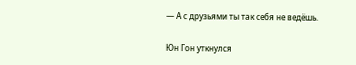— А с друзьями ты так себя не ведёшь.

Юн Гон уткнулся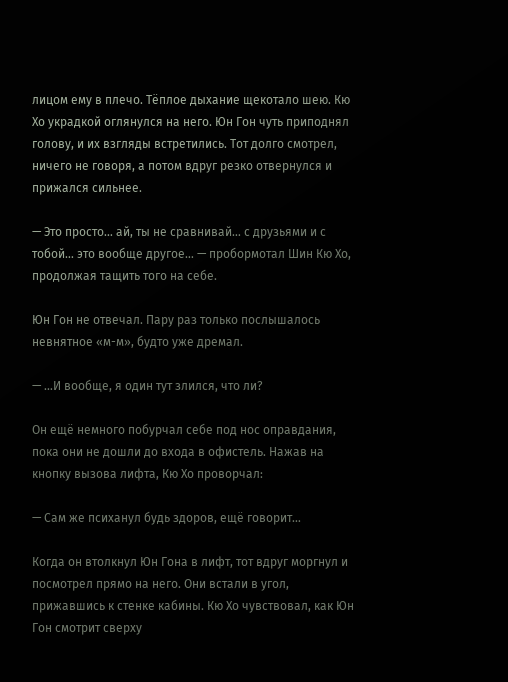лицом ему в плечо. Тёплое дыхание щекотало шею. Кю Хо украдкой оглянулся на него. Юн Гон чуть приподнял голову, и их взгляды встретились. Тот долго смотрел, ничего не говоря, а потом вдруг резко отвернулся и прижался сильнее.

— Это просто… ай, ты не сравнивай… с друзьями и с тобой… это вообще другое… — пробормотал Шин Кю Хо, продолжая тащить того на себе.

Юн Гон не отвечал. Пару раз только послышалось невнятное «м-м», будто уже дремал.

— …И вообще, я один тут злился, что ли?

Он ещё немного побурчал себе под нос оправдания, пока они не дошли до входа в офистель. Нажав на кнопку вызова лифта, Кю Хо проворчал:

— Сам же психанул будь здоров, ещё говорит…

Когда он втолкнул Юн Гона в лифт, тот вдруг моргнул и посмотрел прямо на него. Они встали в угол, прижавшись к стенке кабины. Кю Хо чувствовал, как Юн Гон смотрит сверху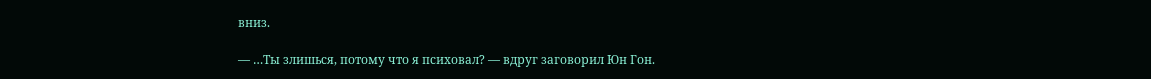вниз.

— …Ты злишься, потому что я психовал? — вдруг заговорил Юн Гон.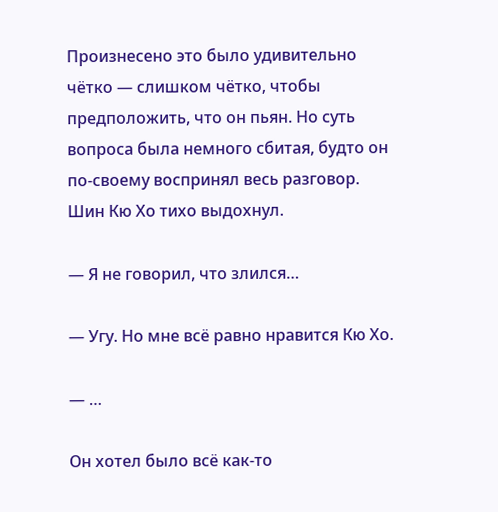Произнесено это было удивительно чётко — слишком чётко, чтобы предположить, что он пьян. Но суть вопроса была немного сбитая, будто он по-своему воспринял весь разговор. Шин Кю Хо тихо выдохнул.

— Я не говорил, что злился…

— Угу. Но мне всё равно нравится Кю Хо.

— …

Он хотел было всё как-то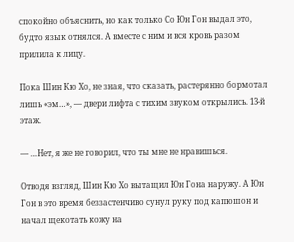спокойно объяснить, но как только Со Юн Гон выдал это, будто язык отнялся. А вместе с ним и вся кровь разом прилила к лицу.

Пока Шин Кю Хо, не зная, что сказать, растерянно бормотал лишь «эм…», — двери лифта с тихим звуком открылись. 13-й этаж.

— …Нет, я же не говорил, что ты мне не нравишься.

Отводя взгляд, Шин Кю Хо вытащил Юн Гона наружу. А Юн Гон в это время беззастенчиво сунул руку под капюшон и начал щекотать кожу на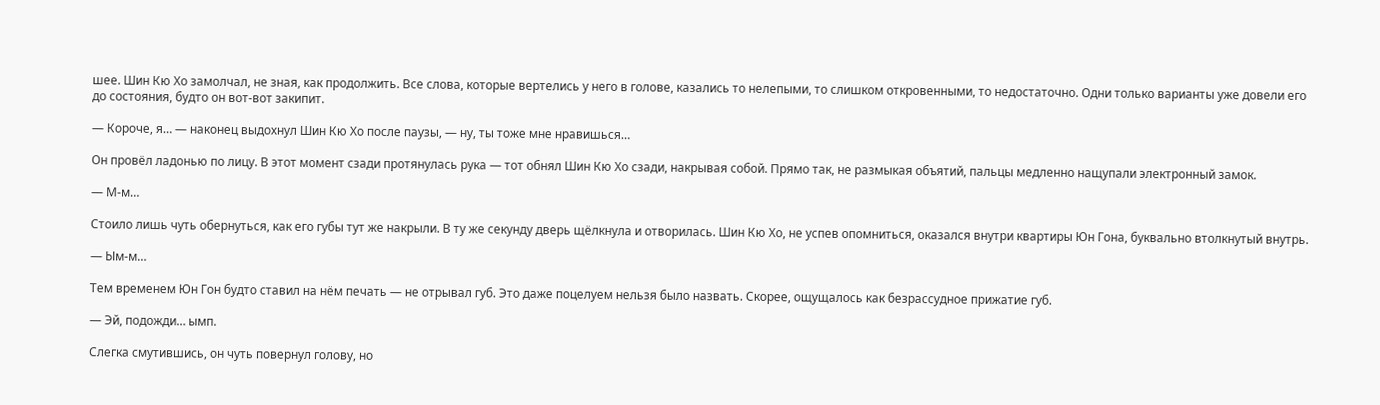шее. Шин Кю Хо замолчал, не зная, как продолжить. Все слова, которые вертелись у него в голове, казались то нелепыми, то слишком откровенными, то недостаточно. Одни только варианты уже довели его до состояния, будто он вот-вот закипит.

— Короче, я… — наконец выдохнул Шин Кю Хо после паузы, — ну, ты тоже мне нравишься…

Он провёл ладонью по лицу. В этот момент сзади протянулась рука — тот обнял Шин Кю Хо сзади, накрывая собой. Прямо так, не размыкая объятий, пальцы медленно нащупали электронный замок.

— М-м…

Стоило лишь чуть обернуться, как его губы тут же накрыли. В ту же секунду дверь щёлкнула и отворилась. Шин Кю Хо, не успев опомниться, оказался внутри квартиры Юн Гона, буквально втолкнутый внутрь.

— Ым-м…

Тем временем Юн Гон будто ставил на нём печать — не отрывал губ. Это даже поцелуем нельзя было назвать. Скорее, ощущалось как безрассудное прижатие губ.

— Эй, подожди… ымп.

Слегка смутившись, он чуть повернул голову, но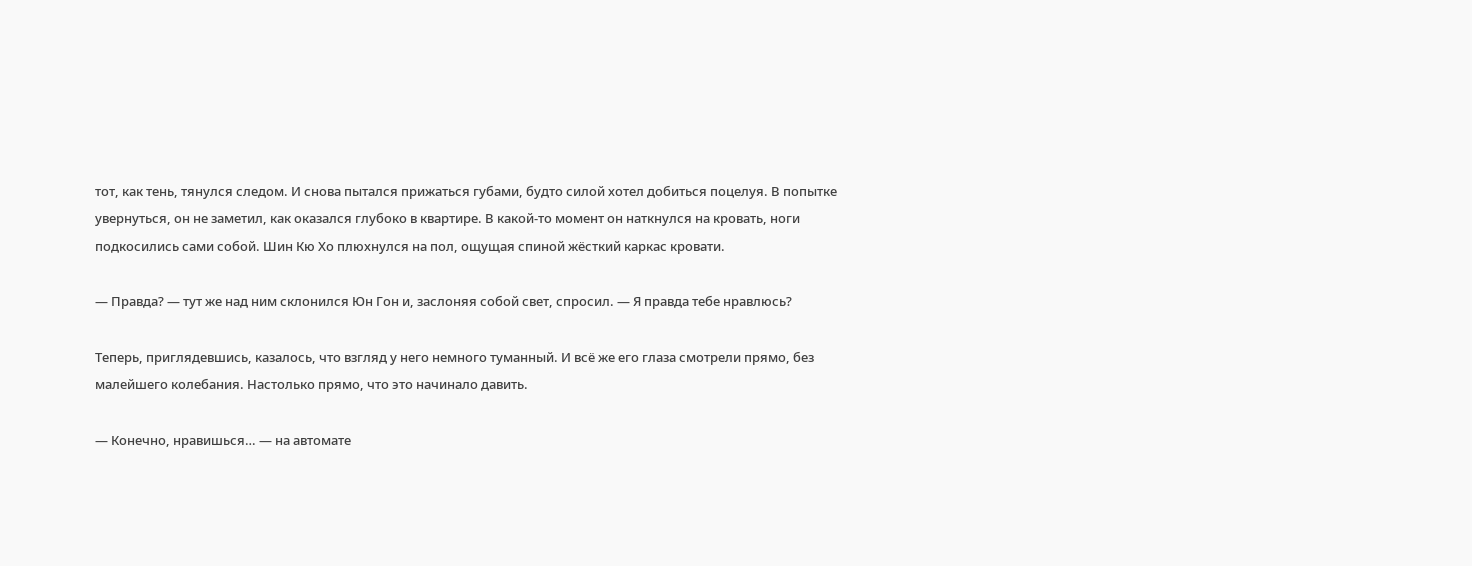тот, как тень, тянулся следом. И снова пытался прижаться губами, будто силой хотел добиться поцелуя. В попытке увернуться, он не заметил, как оказался глубоко в квартире. В какой-то момент он наткнулся на кровать, ноги подкосились сами собой. Шин Кю Хо плюхнулся на пол, ощущая спиной жёсткий каркас кровати.

— Правда? — тут же над ним склонился Юн Гон и, заслоняя собой свет, спросил. — Я правда тебе нравлюсь?

Теперь, приглядевшись, казалось, что взгляд у него немного туманный. И всё же его глаза смотрели прямо, без малейшего колебания. Настолько прямо, что это начинало давить.

— Конечно, нравишься… — на автомате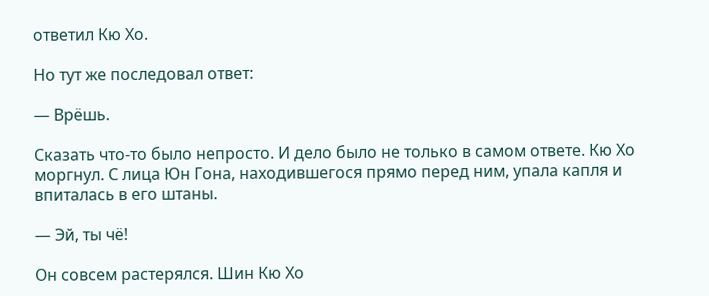ответил Кю Хо.

Но тут же последовал ответ:

— Врёшь.

Сказать что-то было непросто. И дело было не только в самом ответе. Кю Хо моргнул. С лица Юн Гона, находившегося прямо перед ним, упала капля и впиталась в его штаны.

— Эй, ты чё!

Он совсем растерялся. Шин Кю Хо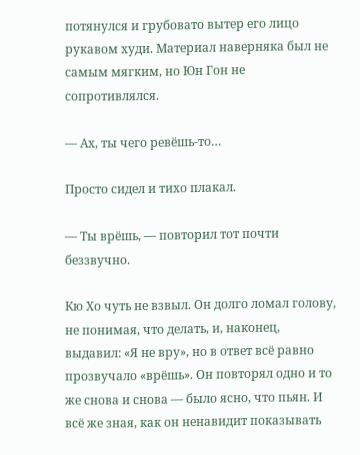потянулся и грубовато вытер его лицо рукавом худи. Материал наверняка был не самым мягким, но Юн Гон не сопротивлялся.

— Ах, ты чего ревёшь-то…

Просто сидел и тихо плакал.

— Ты врёшь, — повторил тот почти беззвучно.

Кю Хо чуть не взвыл. Он долго ломал голову, не понимая, что делать, и, наконец, выдавил: «Я не вру», но в ответ всё равно прозвучало «врёшь». Он повторял одно и то же снова и снова — было ясно, что пьян. И всё же зная, как он ненавидит показывать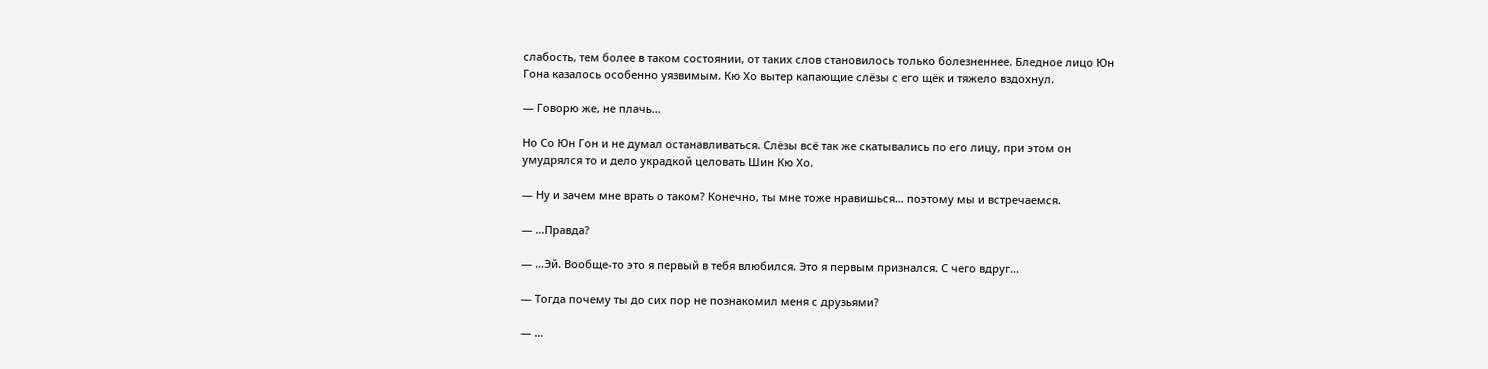слабость, тем более в таком состоянии, от таких слов становилось только болезненнее. Бледное лицо Юн Гона казалось особенно уязвимым. Кю Хо вытер капающие слёзы с его щёк и тяжело вздохнул.

— Говорю же, не плачь…

Но Со Юн Гон и не думал останавливаться. Слёзы всё так же скатывались по его лицу, при этом он умудрялся то и дело украдкой целовать Шин Кю Хо.

— Ну и зачем мне врать о таком? Конечно, ты мне тоже нравишься… поэтому мы и встречаемся.

— …Правда?

— …Эй. Вообще-то это я первый в тебя влюбился. Это я первым признался. С чего вдруг…

— Тогда почему ты до сих пор не познакомил меня с друзьями?

— …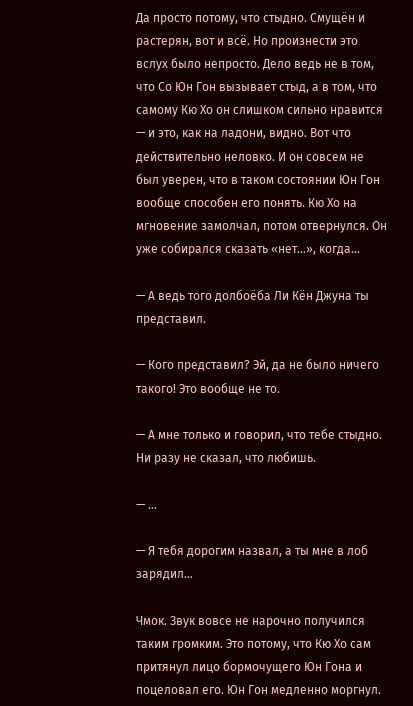Да просто потому, что стыдно. Смущён и растерян, вот и всё. Но произнести это вслух было непросто. Дело ведь не в том, что Со Юн Гон вызывает стыд, а в том, что самому Кю Хо он слишком сильно нравится — и это, как на ладони, видно. Вот что действительно неловко. И он совсем не был уверен, что в таком состоянии Юн Гон вообще способен его понять. Кю Хо на мгновение замолчал, потом отвернулся. Он уже собирался сказать «нет…», когда...

— А ведь того долбоёба Ли Кён Джуна ты представил.

— Кого представил? Эй, да не было ничего такого! Это вообще не то.

— А мне только и говорил, что тебе стыдно. Ни разу не сказал, что любишь.

— …

— Я тебя дорогим назвал, а ты мне в лоб зарядил…

Чмок. Звук вовсе не нарочно получился таким громким. Это потому, что Кю Хо сам притянул лицо бормочущего Юн Гона и поцеловал его. Юн Гон медленно моргнул.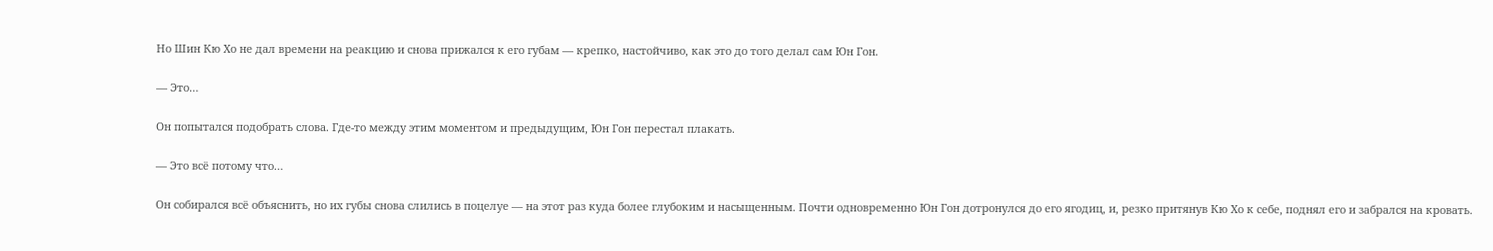Но Шин Кю Хо не дал времени на реакцию и снова прижался к его губам — крепко, настойчиво, как это до того делал сам Юн Гон.

— Это…

Он попытался подобрать слова. Где-то между этим моментом и предыдущим, Юн Гон перестал плакать.

— Это всё потому что…

Он собирался всё объяснить, но их губы снова слились в поцелуе — на этот раз куда более глубоким и насыщенным. Почти одновременно Юн Гон дотронулся до его ягодиц, и, резко притянув Кю Хо к себе, поднял его и забрался на кровать.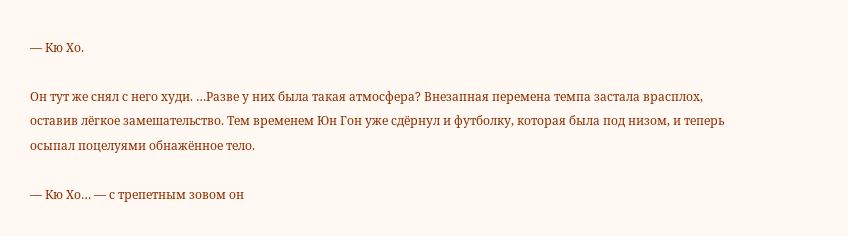— Кю Хо.

Он тут же снял с него худи. …Разве у них была такая атмосфера? Внезапная перемена темпа застала врасплох, оставив лёгкое замешательство. Тем временем Юн Гон уже сдёрнул и футболку, которая была под низом, и теперь осыпал поцелуями обнажённое тело.

— Кю Хо… — с трепетным зовом он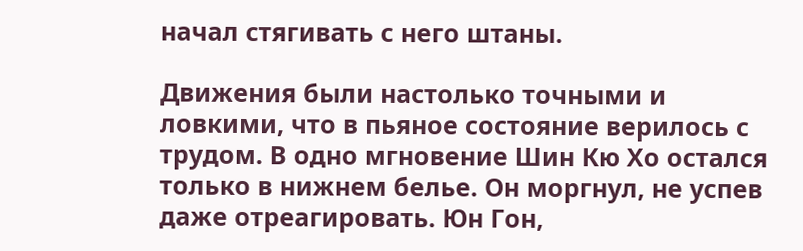начал стягивать с него штаны.

Движения были настолько точными и ловкими, что в пьяное состояние верилось с трудом. В одно мгновение Шин Кю Хо остался только в нижнем белье. Он моргнул, не успев даже отреагировать. Юн Гон,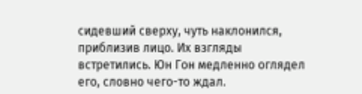сидевший сверху, чуть наклонился, приблизив лицо. Их взгляды встретились. Юн Гон медленно оглядел его, словно чего-то ждал.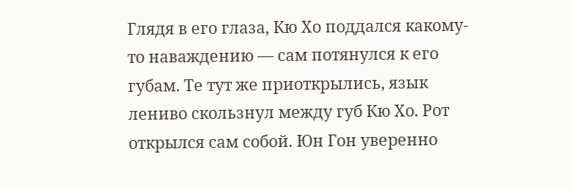Глядя в его глаза, Кю Хо поддался какому-то наваждению — сам потянулся к его губам. Те тут же приоткрылись, язык лениво скользнул между губ Кю Хо. Рот открылся сам собой. Юн Гон уверенно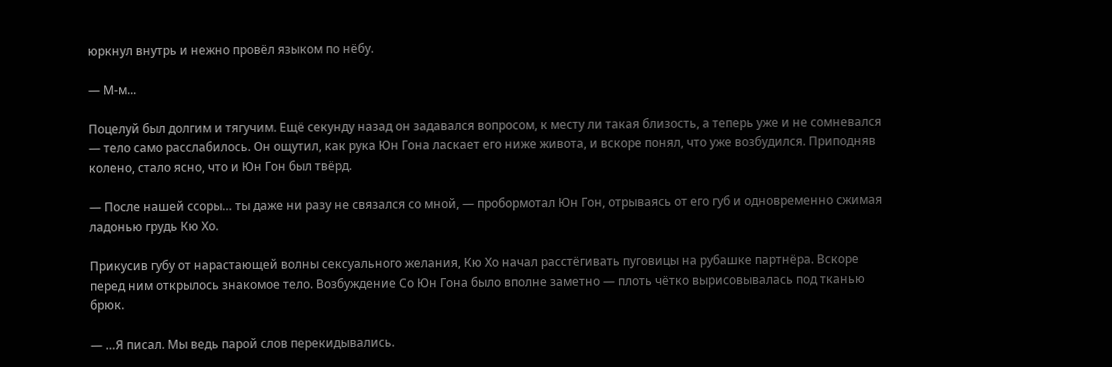юркнул внутрь и нежно провёл языком по нёбу.

— М-м...

Поцелуй был долгим и тягучим. Ещё секунду назад он задавался вопросом, к месту ли такая близость, а теперь уже и не сомневался — тело само расслабилось. Он ощутил, как рука Юн Гона ласкает его ниже живота, и вскоре понял, что уже возбудился. Приподняв колено, стало ясно, что и Юн Гон был твёрд.

— После нашей ссоры… ты даже ни разу не связался со мной, — пробормотал Юн Гон, отрываясь от его губ и одновременно сжимая ладонью грудь Кю Хо.

Прикусив губу от нарастающей волны сексуального желания, Кю Хо начал расстёгивать пуговицы на рубашке партнёра. Вскоре перед ним открылось знакомое тело. Возбуждение Со Юн Гона было вполне заметно — плоть чётко вырисовывалась под тканью брюк.

— …Я писал. Мы ведь парой слов перекидывались.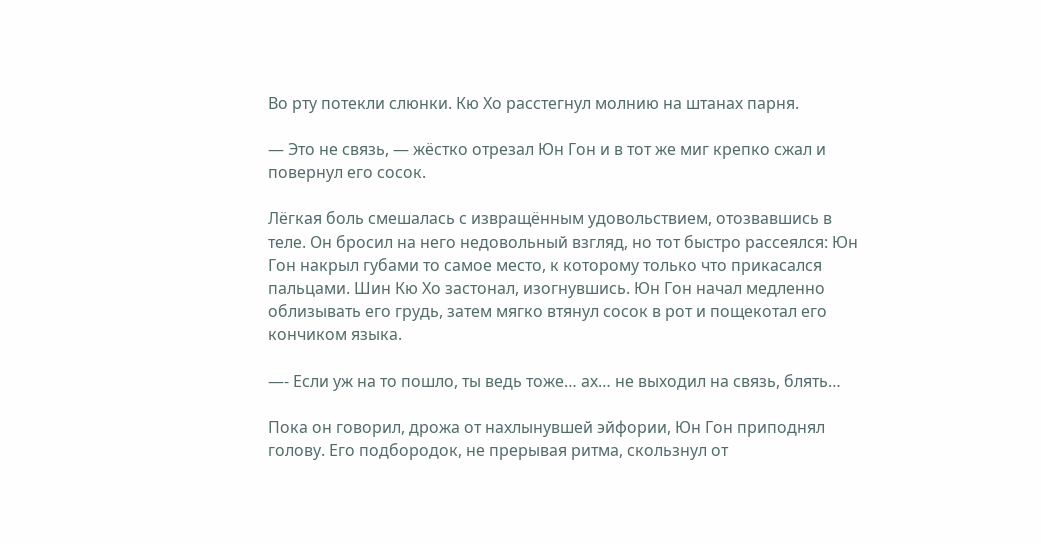Во рту потекли слюнки. Кю Хо расстегнул молнию на штанах парня.

— Это не связь, — жёстко отрезал Юн Гон и в тот же миг крепко сжал и повернул его сосок.

Лёгкая боль смешалась с извращённым удовольствием, отозвавшись в теле. Он бросил на него недовольный взгляд, но тот быстро рассеялся: Юн Гон накрыл губами то самое место, к которому только что прикасался пальцами. Шин Кю Хо застонал, изогнувшись. Юн Гон начал медленно облизывать его грудь, затем мягко втянул сосок в рот и пощекотал его кончиком языка.

—- Если уж на то пошло, ты ведь тоже… ах… не выходил на связь, блять…

Пока он говорил, дрожа от нахлынувшей эйфории, Юн Гон приподнял голову. Его подбородок, не прерывая ритма, скользнул от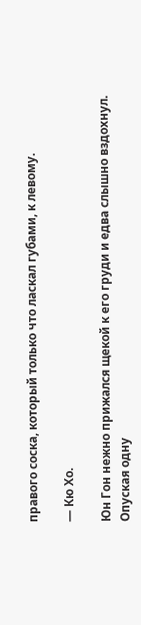правого соска, который только что ласкал губами, к левому.

— Кю Хо.

Юн Гон нежно прижался щекой к его груди и едва слышно вздохнул. Опуская одну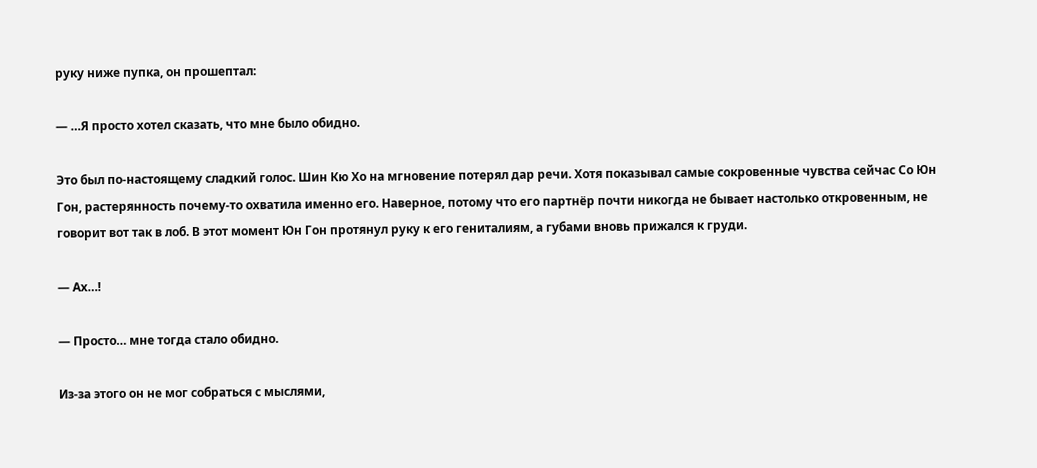руку ниже пупка, он прошептал:

— …Я просто хотел сказать, что мне было обидно.

Это был по-настоящему сладкий голос. Шин Кю Хо на мгновение потерял дар речи. Хотя показывал самые сокровенные чувства сейчас Со Юн Гон, растерянность почему-то охватила именно его. Наверное, потому что его партнёр почти никогда не бывает настолько откровенным, не говорит вот так в лоб. В этот момент Юн Гон протянул руку к его гениталиям, а губами вновь прижался к груди.

— Ах…!

— Просто… мне тогда стало обидно.

Из-за этого он не мог собраться с мыслями,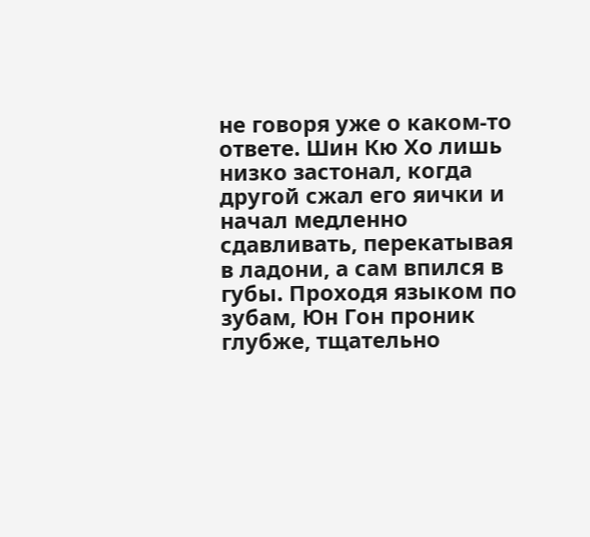не говоря уже о каком-то ответе. Шин Кю Хо лишь низко застонал, когда другой сжал его яички и начал медленно сдавливать, перекатывая в ладони, а сам впился в губы. Проходя языком по зубам, Юн Гон проник глубже, тщательно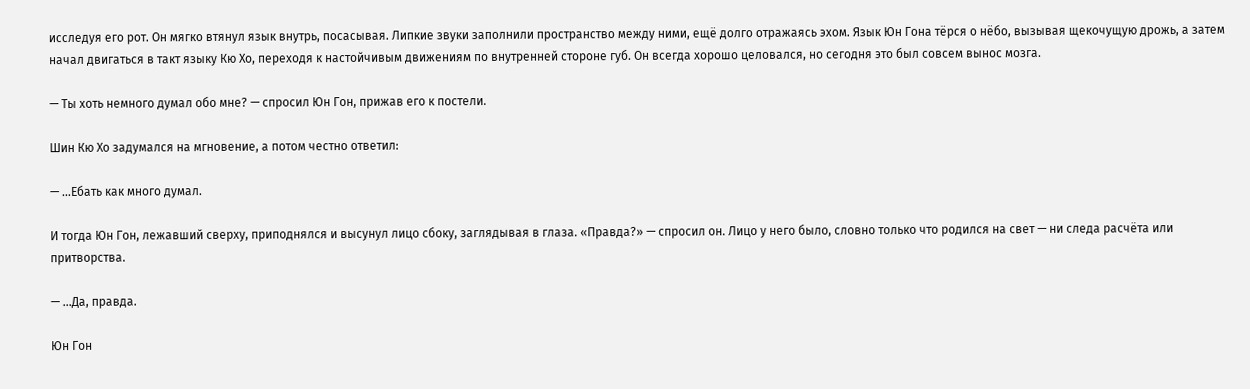исследуя его рот. Он мягко втянул язык внутрь, посасывая. Липкие звуки заполнили пространство между ними, ещё долго отражаясь эхом. Язык Юн Гона тёрся о нёбо, вызывая щекочущую дрожь, а затем начал двигаться в такт языку Кю Хо, переходя к настойчивым движениям по внутренней стороне губ. Он всегда хорошо целовался, но сегодня это был совсем вынос мозга.

— Ты хоть немного думал обо мне? — спросил Юн Гон, прижав его к постели.

Шин Кю Хо задумался на мгновение, а потом честно ответил:

— …Ебать как много думал.

И тогда Юн Гон, лежавший сверху, приподнялся и высунул лицо сбоку, заглядывая в глаза. «Правда?» — спросил он. Лицо у него было, словно только что родился на свет — ни следа расчёта или притворства.

— …Да, правда.

Юн Гон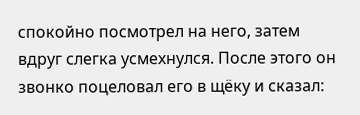спокойно посмотрел на него, затем вдруг слегка усмехнулся. После этого он звонко поцеловал его в щёку и сказал: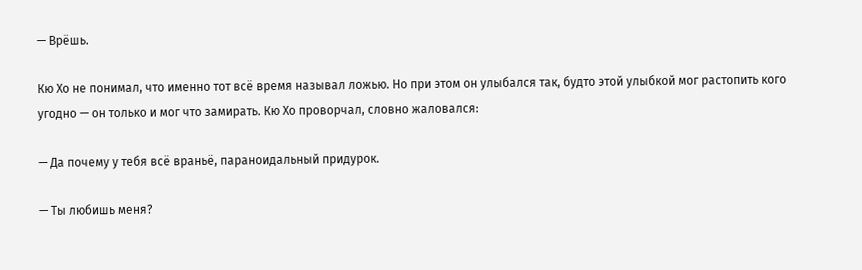— Врёшь.

Кю Хо не понимал, что именно тот всё время называл ложью. Но при этом он улыбался так, будто этой улыбкой мог растопить кого угодно — он только и мог что замирать. Кю Хо проворчал, словно жаловался:

— Да почему у тебя всё враньё, параноидальный придурок.

— Ты любишь меня?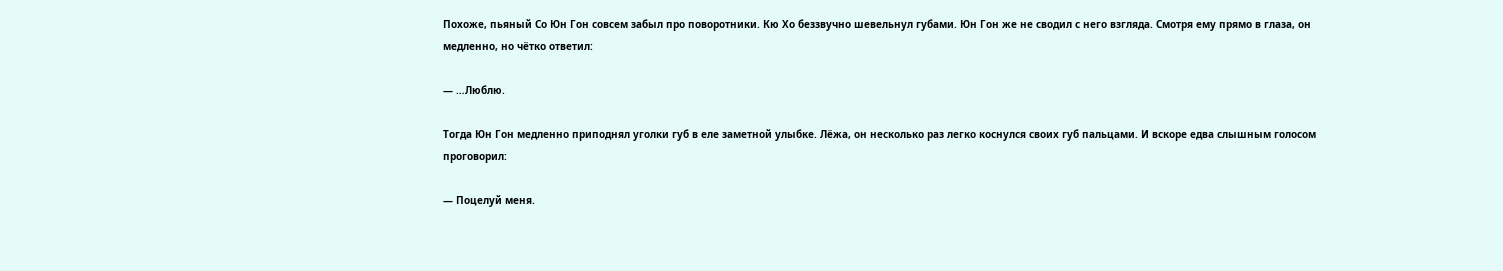Похоже, пьяный Со Юн Гон совсем забыл про поворотники. Кю Хо беззвучно шевельнул губами. Юн Гон же не сводил с него взгляда. Смотря ему прямо в глаза, он медленно, но чётко ответил:

— …Люблю.

Тогда Юн Гон медленно приподнял уголки губ в еле заметной улыбке. Лёжа, он несколько раз легко коснулся своих губ пальцами. И вскоре едва слышным голосом проговорил:

— Поцелуй меня.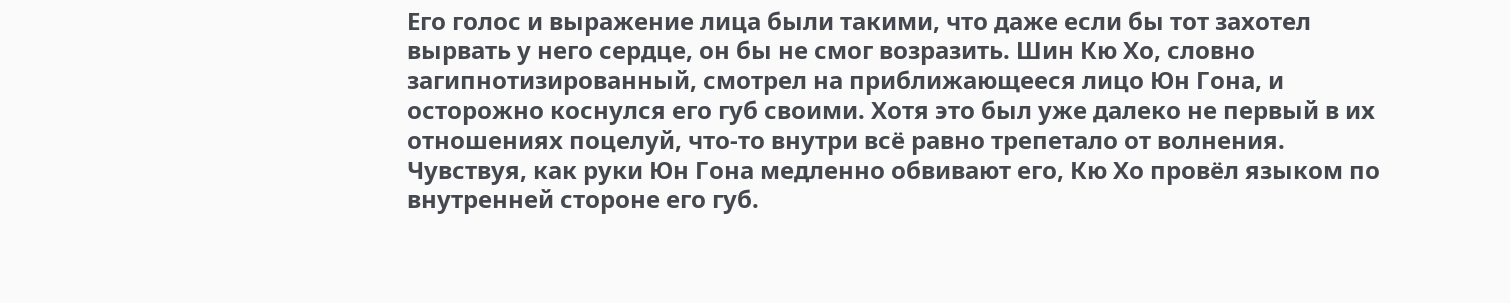Его голос и выражение лица были такими, что даже если бы тот захотел вырвать у него сердце, он бы не смог возразить. Шин Кю Хо, словно загипнотизированный, смотрел на приближающееся лицо Юн Гона, и осторожно коснулся его губ своими. Хотя это был уже далеко не первый в их отношениях поцелуй, что-то внутри всё равно трепетало от волнения. Чувствуя, как руки Юн Гона медленно обвивают его, Кю Хо провёл языком по внутренней стороне его губ.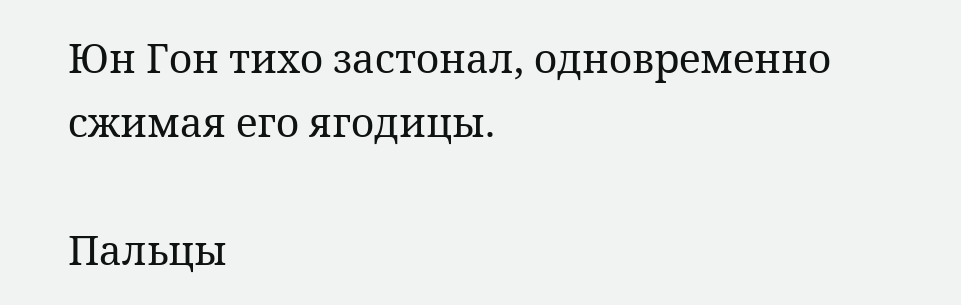Юн Гон тихо застонал, одновременно сжимая его ягодицы.

Пальцы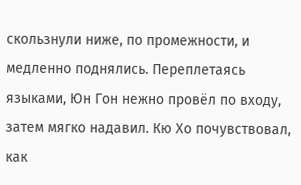скользнули ниже, по промежности, и медленно поднялись. Переплетаясь языками, Юн Гон нежно провёл по входу, затем мягко надавил. Кю Хо почувствовал, как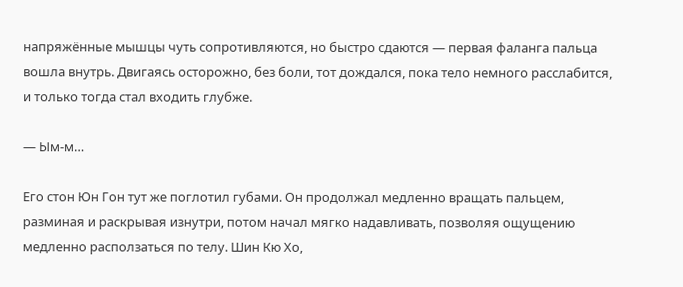напряжённые мышцы чуть сопротивляются, но быстро сдаются — первая фаланга пальца вошла внутрь. Двигаясь осторожно, без боли, тот дождался, пока тело немного расслабится, и только тогда стал входить глубже.

— Ым-м…

Его стон Юн Гон тут же поглотил губами. Он продолжал медленно вращать пальцем, разминая и раскрывая изнутри, потом начал мягко надавливать, позволяя ощущению медленно расползаться по телу. Шин Кю Хо,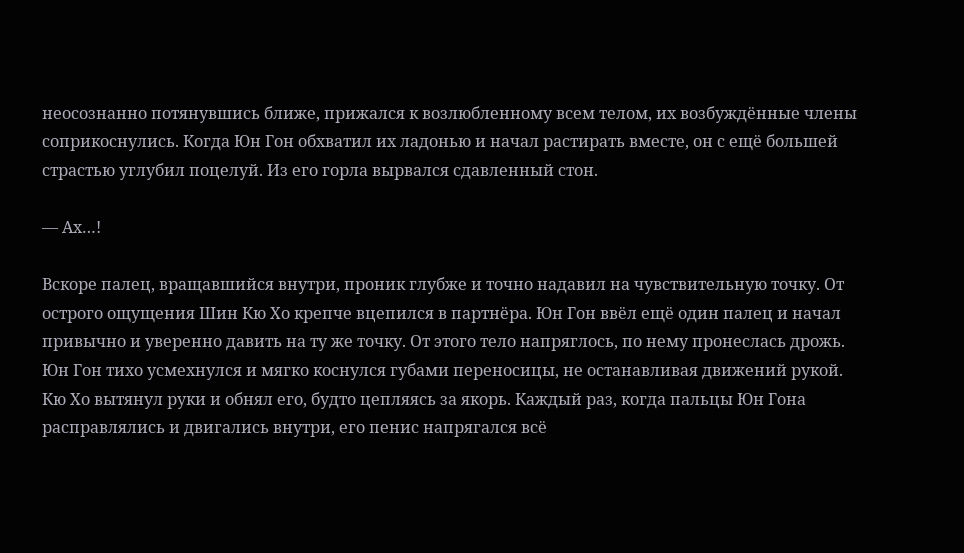неосознанно потянувшись ближе, прижался к возлюбленному всем телом, их возбуждённые члены соприкоснулись. Когда Юн Гон обхватил их ладонью и начал растирать вместе, он с ещё большей страстью углубил поцелуй. Из его горла вырвался сдавленный стон.

— Ах…!

Вскоре палец, вращавшийся внутри, проник глубже и точно надавил на чувствительную точку. От острого ощущения Шин Кю Хо крепче вцепился в партнёра. Юн Гон ввёл ещё один палец и начал привычно и уверенно давить на ту же точку. От этого тело напряглось, по нему пронеслась дрожь. Юн Гон тихо усмехнулся и мягко коснулся губами переносицы, не останавливая движений рукой. Кю Хо вытянул руки и обнял его, будто цепляясь за якорь. Каждый раз, когда пальцы Юн Гона расправлялись и двигались внутри, его пенис напрягался всё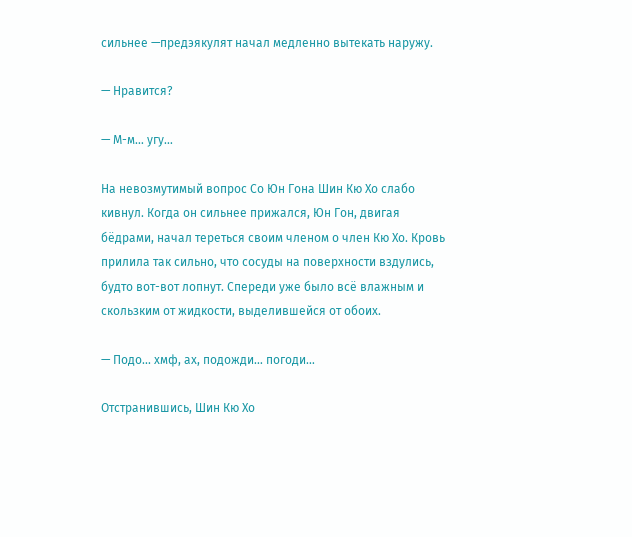сильнее —предэякулят начал медленно вытекать наружу.

— Нравится?

— М-м… угу…

На невозмутимый вопрос Со Юн Гона Шин Кю Хо слабо кивнул. Когда он сильнее прижался, Юн Гон, двигая бёдрами, начал тереться своим членом о член Кю Хо. Кровь прилила так сильно, что сосуды на поверхности вздулись, будто вот-вот лопнут. Спереди уже было всё влажным и скользким от жидкости, выделившейся от обоих.

— Подо... хмф, ах, подожди… погоди…

Отстранившись, Шин Кю Хо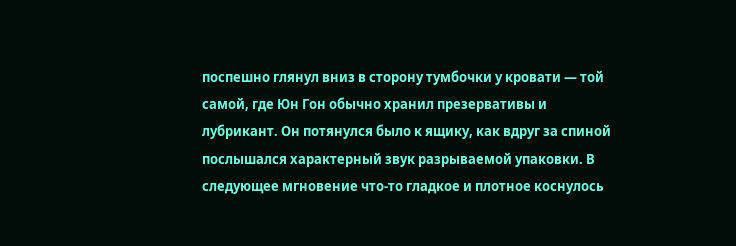поспешно глянул вниз в сторону тумбочки у кровати — той самой, где Юн Гон обычно хранил презервативы и лубрикант. Он потянулся было к ящику, как вдруг за спиной послышался характерный звук разрываемой упаковки. В следующее мгновение что-то гладкое и плотное коснулось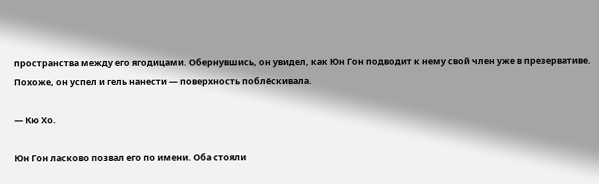пространства между его ягодицами. Обернувшись, он увидел, как Юн Гон подводит к нему свой член уже в презервативе. Похоже, он успел и гель нанести — поверхность поблёскивала.

— Кю Хо.

Юн Гон ласково позвал его по имени. Оба стояли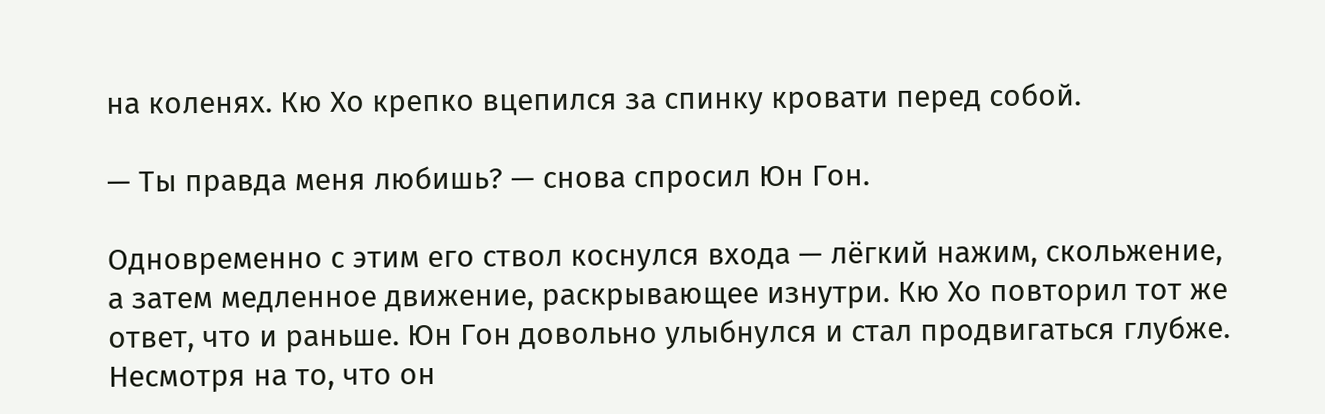на коленях. Кю Хо крепко вцепился за спинку кровати перед собой.

— Ты правда меня любишь? — снова спросил Юн Гон.

Одновременно с этим его ствол коснулся входа — лёгкий нажим, скольжение, а затем медленное движение, раскрывающее изнутри. Кю Хо повторил тот же ответ, что и раньше. Юн Гон довольно улыбнулся и стал продвигаться глубже. Несмотря на то, что он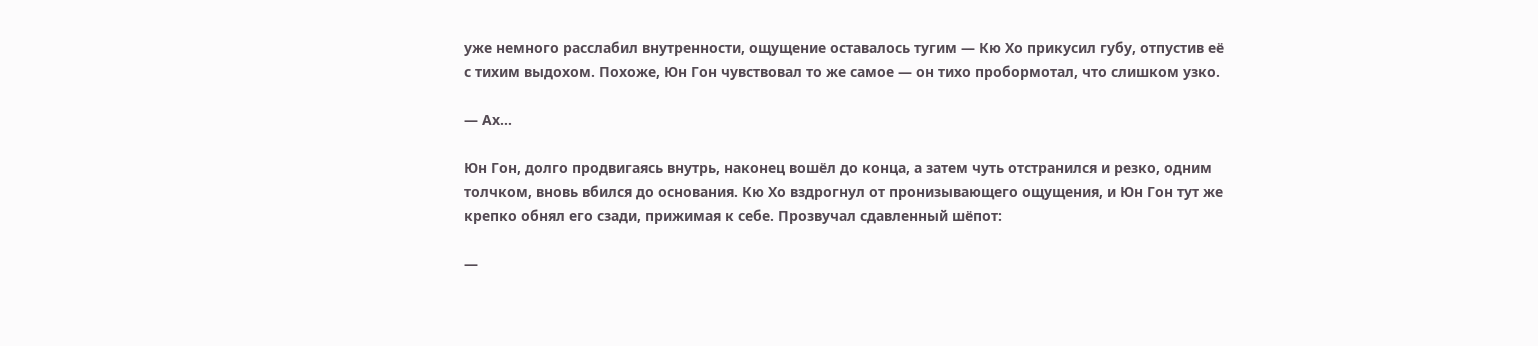уже немного расслабил внутренности, ощущение оставалось тугим — Кю Хо прикусил губу, отпустив её с тихим выдохом. Похоже, Юн Гон чувствовал то же самое — он тихо пробормотал, что слишком узко.

— Ах…

Юн Гон, долго продвигаясь внутрь, наконец вошёл до конца, а затем чуть отстранился и резко, одним толчком, вновь вбился до основания. Кю Хо вздрогнул от пронизывающего ощущения, и Юн Гон тут же крепко обнял его сзади, прижимая к себе. Прозвучал сдавленный шёпот:

—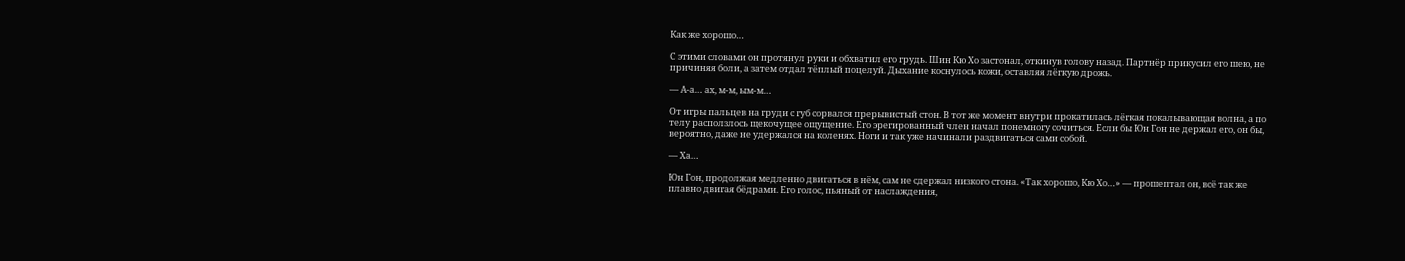Как же хорошо…

С этими словами он протянул руки и обхватил его грудь. Шин Кю Хо застонал, откинув голову назад. Партнёр прикусил его шею, не причиняя боли, а затем отдал тёплый поцелуй. Дыхание коснулось кожи, оставляя лёгкую дрожь.

— А-а… ах, м-м, ым-м…

От игры пальцев на груди с губ сорвался прерывистый стон. В тот же момент внутри прокатилась лёгкая покалывающая волна, а по телу расползлось щекочущее ощущение. Его эрегированный член начал понемногу сочиться. Если бы Юн Гон не держал его, он бы, вероятно, даже не удержался на коленях. Ноги и так уже начинали раздвигаться сами собой.

— Ха…

Юн Гон, продолжая медленно двигаться в нём, сам не сдержал низкого стона. «Так хорошо, Кю Хо…» — прошептал он, всё так же плавно двигая бёдрами. Его голос, пьяный от наслаждения,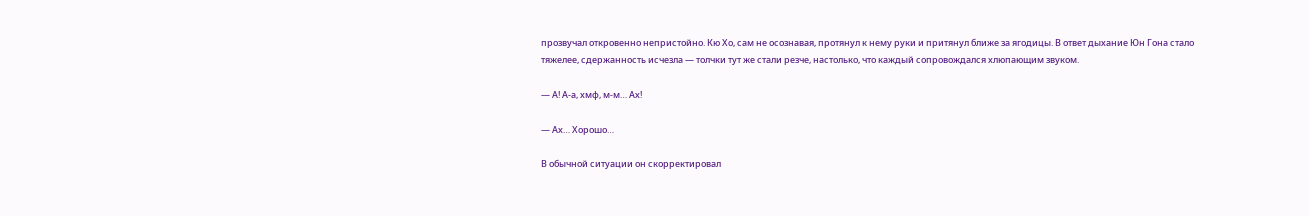прозвучал откровенно непристойно. Кю Хо, сам не осознавая, протянул к нему руки и притянул ближе за ягодицы. В ответ дыхание Юн Гона стало тяжелее, сдержанность исчезла — толчки тут же стали резче, настолько, что каждый сопровождался хлюпающим звуком.

— А! А-а, хмф, м-м… Ах!

— Ах… Хорошо…

В обычной ситуации он скорректировал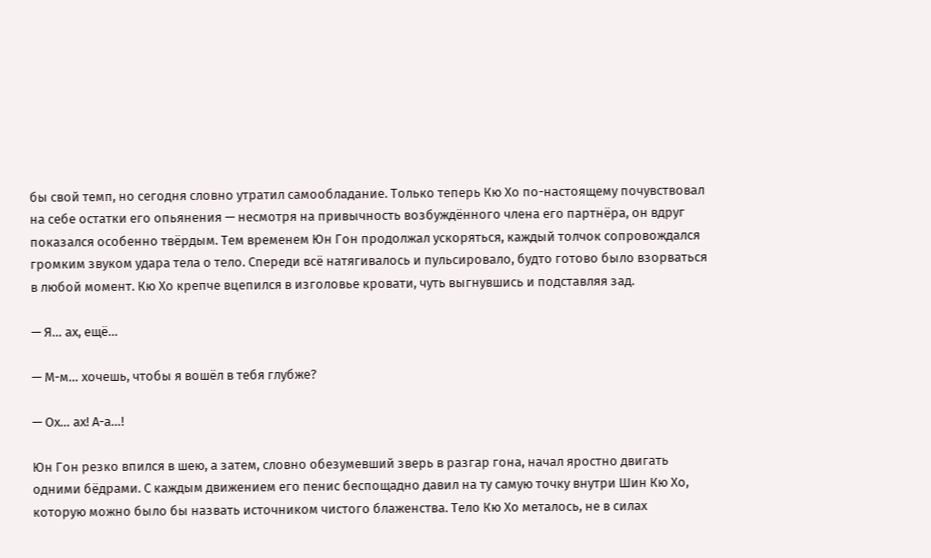бы свой темп, но сегодня словно утратил самообладание. Только теперь Кю Хо по-настоящему почувствовал на себе остатки его опьянения — несмотря на привычность возбуждённого члена его партнёра, он вдруг показался особенно твёрдым. Тем временем Юн Гон продолжал ускоряться, каждый толчок сопровождался громким звуком удара тела о тело. Спереди всё натягивалось и пульсировало, будто готово было взорваться в любой момент. Кю Хо крепче вцепился в изголовье кровати, чуть выгнувшись и подставляя зад.

— Я… ах, ещё…

— М-м… хочешь, чтобы я вошёл в тебя глубже?

— Ох… ах! А-а…!

Юн Гон резко впился в шею, а затем, словно обезумевший зверь в разгар гона, начал яростно двигать одними бёдрами. С каждым движением его пенис беспощадно давил на ту самую точку внутри Шин Кю Хо, которую можно было бы назвать источником чистого блаженства. Тело Кю Хо металось, не в силах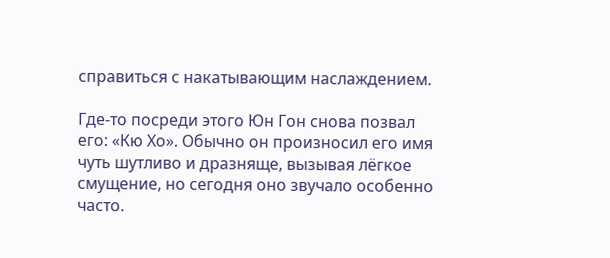справиться с накатывающим наслаждением.

Где-то посреди этого Юн Гон снова позвал его: «Кю Хо». Обычно он произносил его имя чуть шутливо и дразняще, вызывая лёгкое смущение, но сегодня оно звучало особенно часто.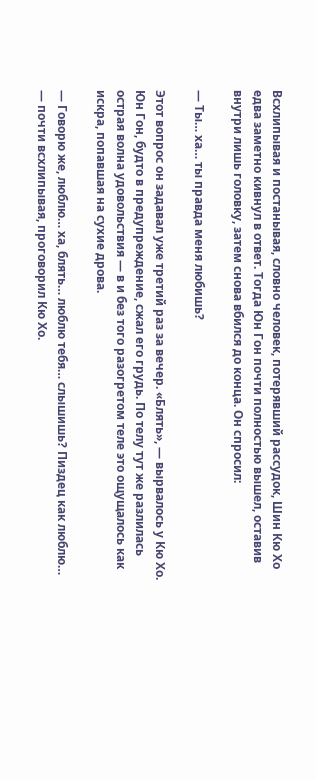Всхлипывая и постанывая, словно человек, потерявший рассудок, Шин Кю Хо едва заметно кивнул в ответ. Тогда Юн Гон почти полностью вышел, оставив внутри лишь головку, затем снова вбился до конца. Он спросил:

— Ты… ха… ты правда меня любишь?

Этот вопрос он задавал уже третий раз за вечер. «Блять», — вырвалось у Кю Хо. Юн Гон, будто в предупреждение, сжал его грудь. По телу тут же разлилась острая волна удовольствия — в и без того разогретом теле это ощущалось как искра, попавшая на сухие дрова.

— Говорю же, люблю… ха, блять… люблю тебя… слышишь? Пиздец как люблю… — почти всхлипывая, проговорил Кю Хо.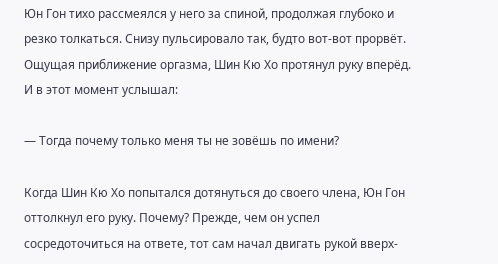Юн Гон тихо рассмеялся у него за спиной, продолжая глубоко и резко толкаться. Снизу пульсировало так, будто вот-вот прорвёт. Ощущая приближение оргазма, Шин Кю Хо протянул руку вперёд. И в этот момент услышал:

— Тогда почему только меня ты не зовёшь по имени?

Когда Шин Кю Хо попытался дотянуться до своего члена, Юн Гон оттолкнул его руку. Почему? Прежде, чем он успел сосредоточиться на ответе, тот сам начал двигать рукой вверх-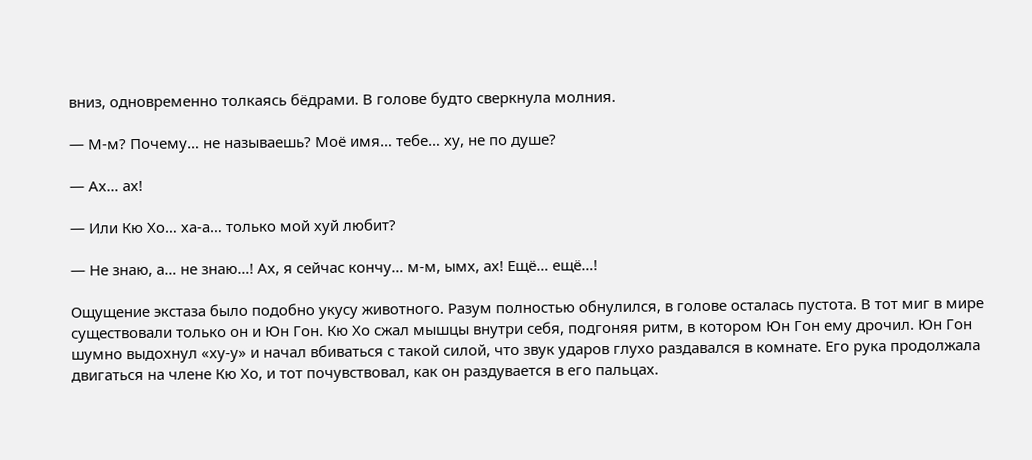вниз, одновременно толкаясь бёдрами. В голове будто сверкнула молния.

— М-м? Почему… не называешь? Моё имя… тебе… ху, не по душе?

— Ах… ах!

— Или Кю Хо… ха-а… только мой хуй любит?

— Не знаю, а… не знаю…! Ах, я сейчас кончу… м-м, ымх, ах! Ещё… ещё…!

Ощущение экстаза было подобно укусу животного. Разум полностью обнулился, в голове осталась пустота. В тот миг в мире существовали только он и Юн Гон. Кю Хо сжал мышцы внутри себя, подгоняя ритм, в котором Юн Гон ему дрочил. Юн Гон шумно выдохнул «ху-у» и начал вбиваться с такой силой, что звук ударов глухо раздавался в комнате. Его рука продолжала двигаться на члене Кю Хо, и тот почувствовал, как он раздувается в его пальцах.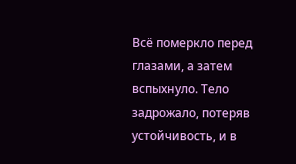Всё померкло перед глазами, а затем вспыхнуло. Тело задрожало, потеряв устойчивость, и в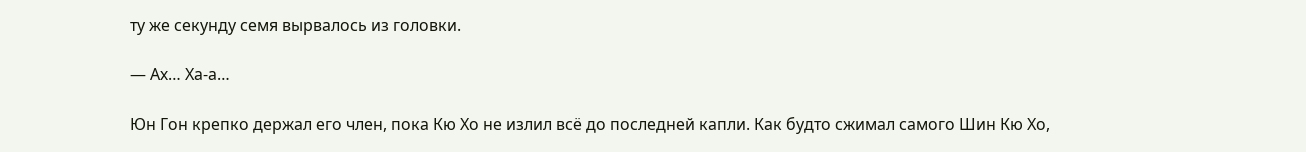ту же секунду семя вырвалось из головки.

— Ах… Ха-а…

Юн Гон крепко держал его член, пока Кю Хо не излил всё до последней капли. Как будто сжимал самого Шин Кю Хо,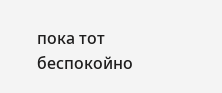пока тот беспокойно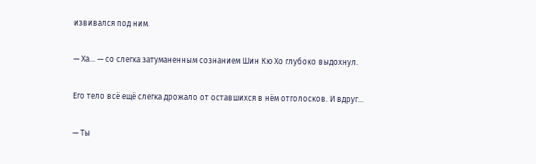извивался под ним.

— Ха… — со слегка затуманенным сознанием Шин Кю Хо глубоко выдохнул.

Его тело всё ещё слегка дрожало от оставшихся в нём отголосков. И вдруг…

— Ты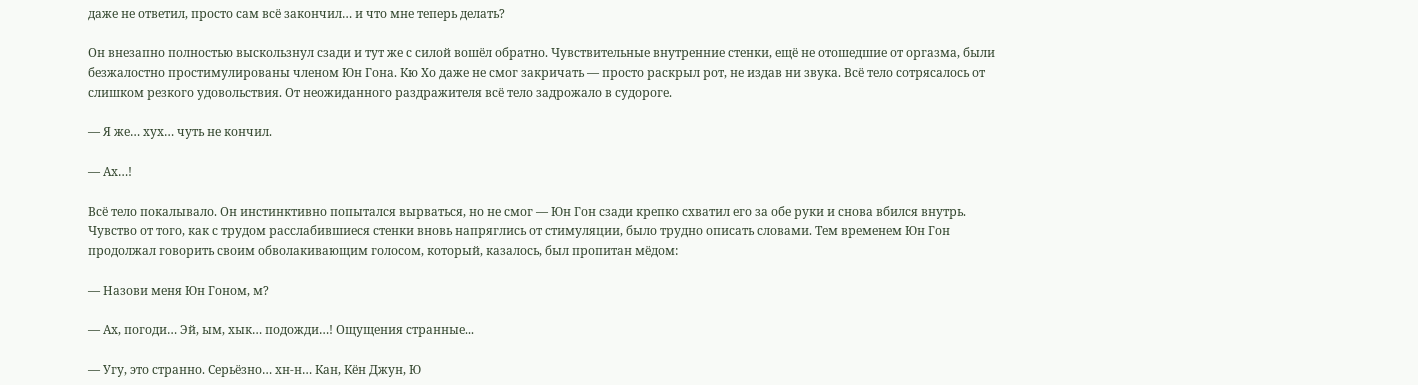даже не ответил, просто сам всё закончил… и что мне теперь делать?

Он внезапно полностью выскользнул сзади и тут же с силой вошёл обратно. Чувствительные внутренние стенки, ещё не отошедшие от оргазма, были безжалостно простимулированы членом Юн Гона. Кю Хо даже не смог закричать — просто раскрыл рот, не издав ни звука. Всё тело сотрясалось от слишком резкого удовольствия. От неожиданного раздражителя всё тело задрожало в судороге.

— Я же… хух… чуть не кончил.

— Ах…!

Всё тело покалывало. Он инстинктивно попытался вырваться, но не смог — Юн Гон сзади крепко схватил его за обе руки и снова вбился внутрь. Чувство от того, как с трудом расслабившиеся стенки вновь напряглись от стимуляции, было трудно описать словами. Тем временем Юн Гон продолжал говорить своим обволакивающим голосом, который, казалось, был пропитан мёдом:

— Назови меня Юн Гоном, м?

— Ах, погоди… Эй, ым, хык… подожди…! Ощущения странные...

— Угу, это странно. Серьёзно… хн-н… Кан, Кён Джун, Ю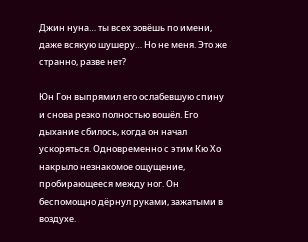Джин нуна… ты всех зовёшь по имени, даже всякую шушеру… Но не меня. Это же странно, разве нет?

Юн Гон выпрямил его ослабевшую спину и снова резко полностью вошёл. Его дыхание сбилось, когда он начал ускоряться. Одновременно с этим Кю Хо накрыло незнакомое ощущение, пробирающееся между ног. Он беспомощно дёрнул руками, зажатыми в воздухе.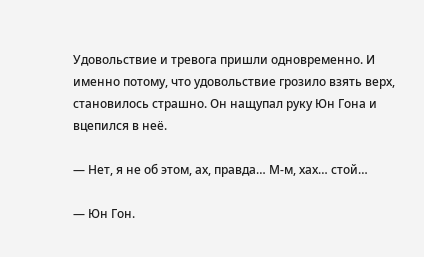Удовольствие и тревога пришли одновременно. И именно потому, что удовольствие грозило взять верх, становилось страшно. Он нащупал руку Юн Гона и вцепился в неё.

— Нет, я не об этом, ах, правда… М-м, хах… стой…

— Юн Гон.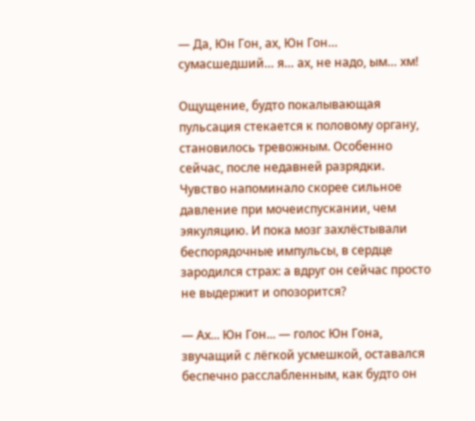— Да, Юн Гон, ах, Юн Гон… сумасшедший… я… ах, не надо, ым… хм!

Ощущение, будто покалывающая пульсация стекается к половому органу, становилось тревожным. Особенно сейчас, после недавней разрядки. Чувство напоминало скорее сильное давление при мочеиспускании, чем эякуляцию. И пока мозг захлёстывали беспорядочные импульсы, в сердце зародился страх: а вдруг он сейчас просто не выдержит и опозорится?

— Ах... Юн Гон... — голос Юн Гона, звучащий с лёгкой усмешкой, оставался беспечно расслабленным, как будто он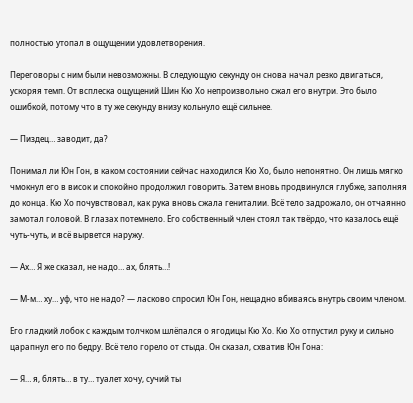полностью утопал в ощущении удовлетворения.

Переговоры с ним были невозможны. В следующую секунду он снова начал резко двигаться, ускоряя темп. От всплеска ощущений Шин Кю Хо непроизвольно сжал его внутри. Это было ошибкой, потому что в ту же секунду внизу кольнуло ещё сильнее.

— Пиздец… заводит, да?

Понимал ли Юн Гон, в каком состоянии сейчас находился Кю Хо, было непонятно. Он лишь мягко чмокнул его в висок и спокойно продолжил говорить. Затем вновь продвинулся глубже, заполняя до конца. Кю Хо почувствовал, как рука вновь сжала гениталии. Всё тело задрожало, он отчаянно замотал головой. В глазах потемнело. Его собственный член стоял так твёрдо, что казалось ещё чуть-чуть, и всё вырвется наружу.

— Ах… Я же сказал, не надо… ах, блять…!

— М-м… ху… уф, что не надо? — ласково спросил Юн Гон, нещадно вбиваясь внутрь своим членом.

Его гладкий лобок с каждым толчком шлёпался о ягодицы Кю Хо. Кю Хо отпустил руку и сильно царапнул его по бедру. Всё тело горело от стыда. Он сказал, схватив Юн Гона:

— Я… я, блять… в ту… туалет хочу, сучий ты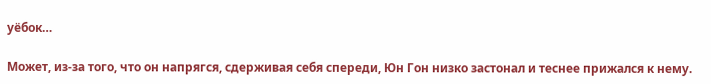уёбок…

Может, из-за того, что он напрягся, сдерживая себя спереди, Юн Гон низко застонал и теснее прижался к нему.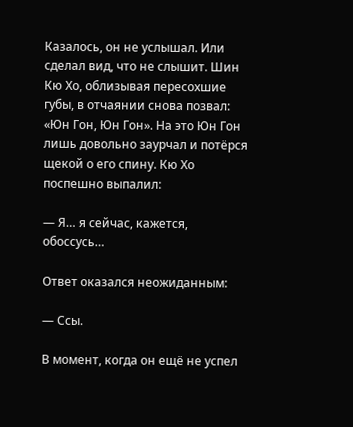Казалось, он не услышал. Или сделал вид, что не слышит. Шин Кю Хо, облизывая пересохшие губы, в отчаянии снова позвал: «Юн Гон, Юн Гон». На это Юн Гон лишь довольно заурчал и потёрся щекой о его спину. Кю Хо поспешно выпалил:

— Я… я сейчас, кажется, обоссусь…

Ответ оказался неожиданным:

— Ссы.

В момент, когда он ещё не успел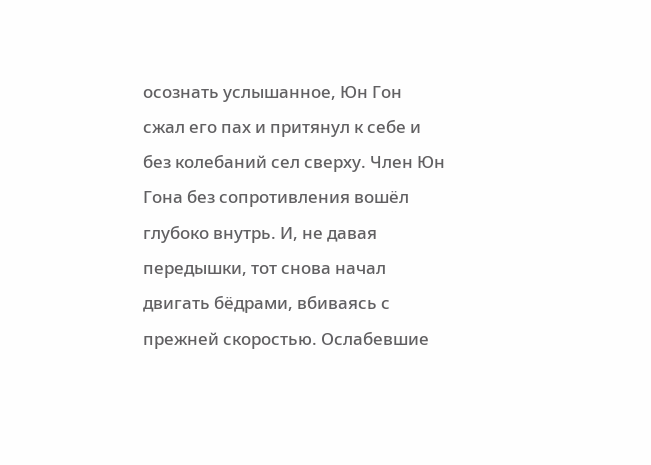осознать услышанное, Юн Гон сжал его пах и притянул к себе и без колебаний сел сверху. Член Юн Гона без сопротивления вошёл глубоко внутрь. И, не давая передышки, тот снова начал двигать бёдрами, вбиваясь с прежней скоростью. Ослабевшие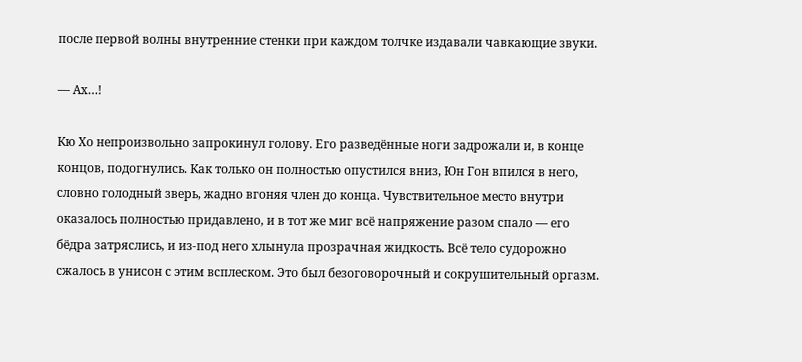после первой волны внутренние стенки при каждом толчке издавали чавкающие звуки.

— Ах…!

Кю Хо непроизвольно запрокинул голову. Его разведённые ноги задрожали и, в конце концов, подогнулись. Как только он полностью опустился вниз, Юн Гон впился в него, словно голодный зверь, жадно вгоняя член до конца. Чувствительное место внутри оказалось полностью придавлено, и в тот же миг всё напряжение разом спало — его бёдра затряслись, и из-под него хлынула прозрачная жидкость. Всё тело судорожно сжалось в унисон с этим всплеском. Это был безоговорочный и сокрушительный оргазм.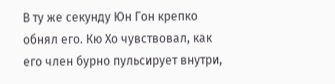В ту же секунду Юн Гон крепко обнял его. Кю Хо чувствовал, как его член бурно пульсирует внутри,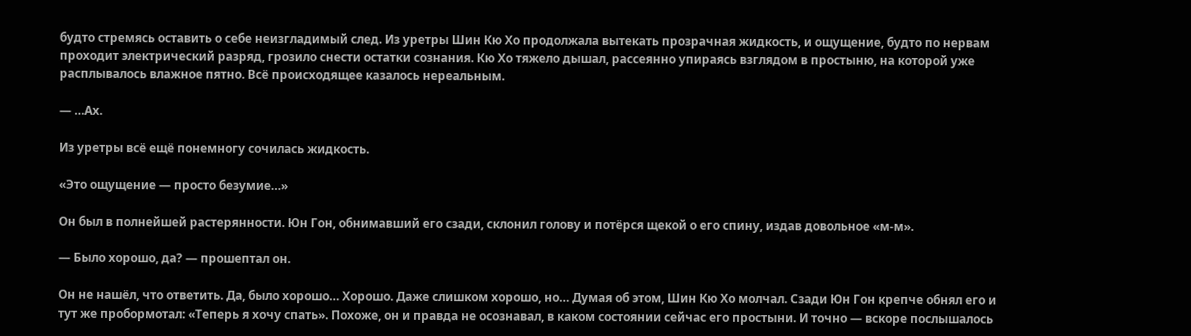будто стремясь оставить о себе неизгладимый след. Из уретры Шин Кю Хо продолжала вытекать прозрачная жидкость, и ощущение, будто по нервам проходит электрический разряд, грозило снести остатки сознания. Кю Хо тяжело дышал, рассеянно упираясь взглядом в простыню, на которой уже расплывалось влажное пятно. Всё происходящее казалось нереальным.

— …Ах.

Из уретры всё ещё понемногу сочилась жидкость.

«Это ощущение — просто безумие…»

Он был в полнейшей растерянности. Юн Гон, обнимавший его сзади, склонил голову и потёрся щекой о его спину, издав довольное «м-м».

— Было хорошо, да? — прошептал он.

Он не нашёл, что ответить. Да, было хорошо… Хорошо. Даже слишком хорошо, но… Думая об этом, Шин Кю Хо молчал. Сзади Юн Гон крепче обнял его и тут же пробормотал: «Теперь я хочу спать». Похоже, он и правда не осознавал, в каком состоянии сейчас его простыни. И точно — вскоре послышалось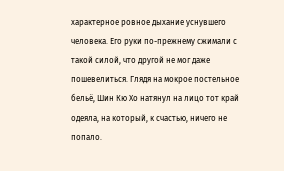характерное ровное дыхание уснувшего человека. Его руки по-прежнему сжимали с такой силой, что другой не мог даже пошевелиться. Глядя на мокрое постельное бельё, Шин Кю Хо натянул на лицо тот край одеяла, на который, к счастью, ничего не попало.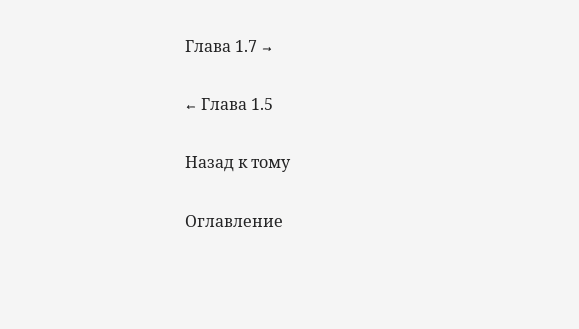Глава 1.7 →

← Глава 1.5

Назад к тому

Оглавление